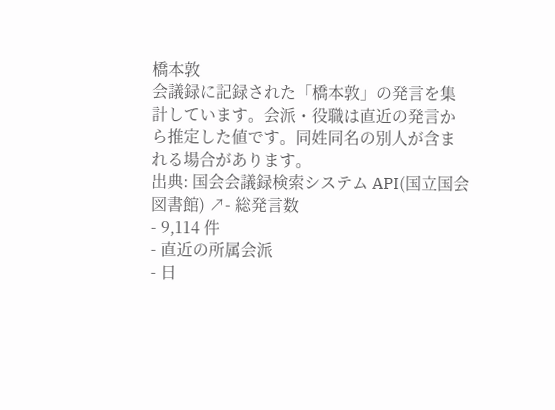橋本敦
会議録に記録された「橋本敦」の発言を集計しています。会派・役職は直近の発言から推定した値です。同姓同名の別人が含まれる場合があります。
出典: 国会会議録検索システム API(国立国会図書館) ↗- 総発言数
- 9,114 件
- 直近の所属会派
- 日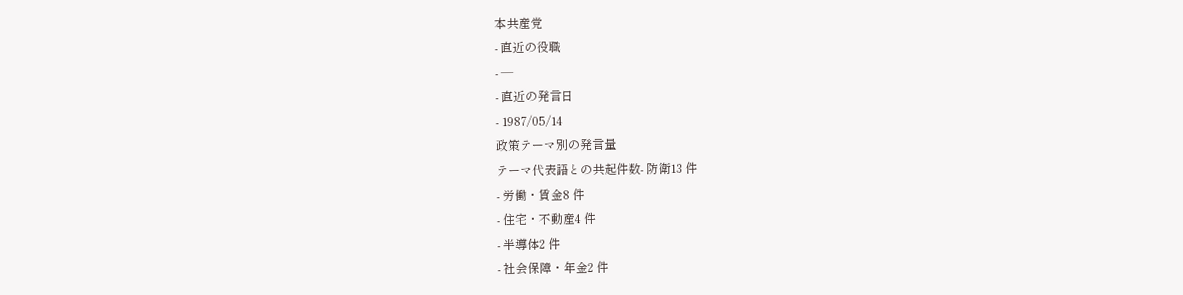本共産党
- 直近の役職
- —
- 直近の発言日
- 1987/05/14
政策テーマ別の発言量
テーマ代表語との共起件数- 防衛13 件
- 労働・賃金8 件
- 住宅・不動産4 件
- 半導体2 件
- 社会保障・年金2 件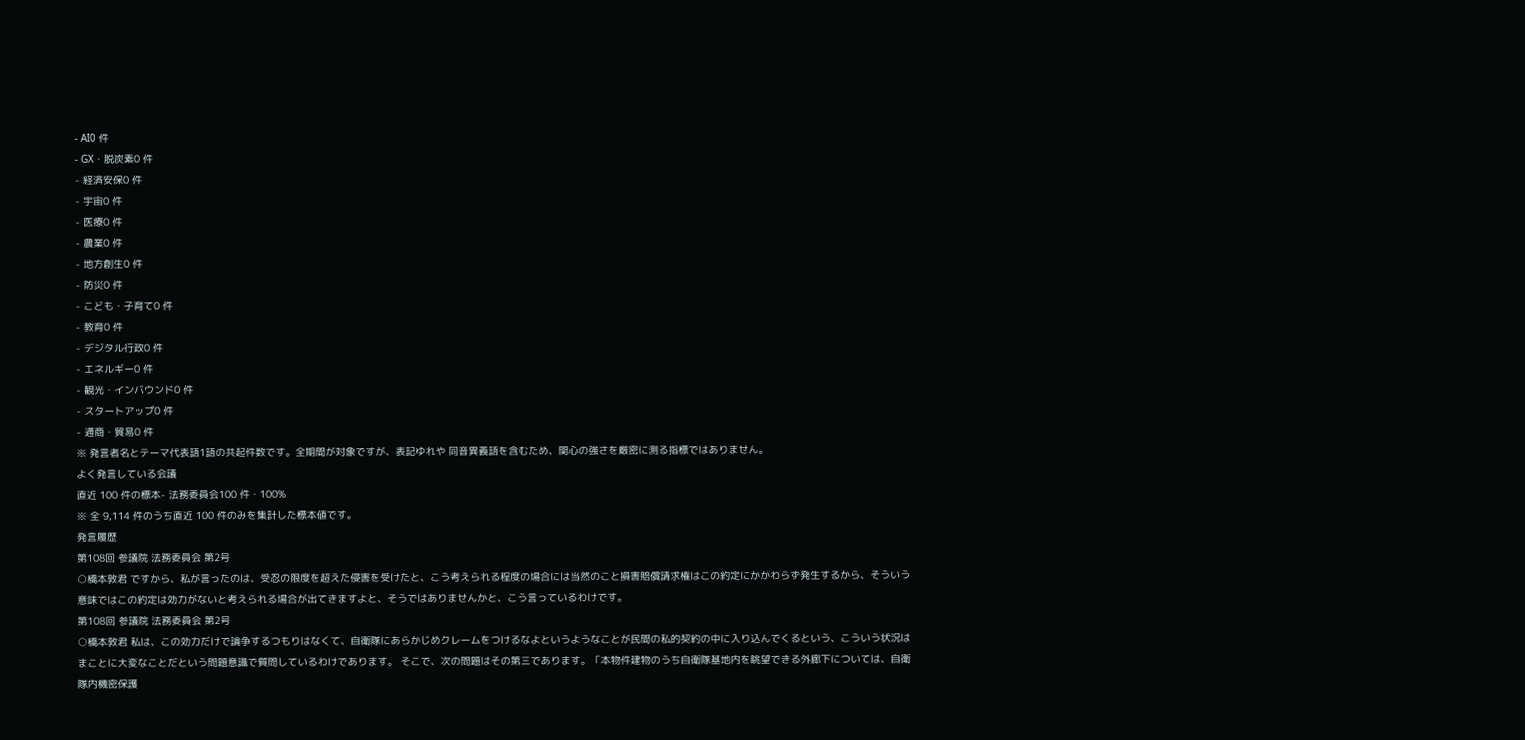- AI0 件
- GX・脱炭素0 件
- 経済安保0 件
- 宇宙0 件
- 医療0 件
- 農業0 件
- 地方創生0 件
- 防災0 件
- こども・子育て0 件
- 教育0 件
- デジタル行政0 件
- エネルギー0 件
- 観光・インバウンド0 件
- スタートアップ0 件
- 通商・貿易0 件
※ 発言者名とテーマ代表語1語の共起件数です。全期間が対象ですが、表記ゆれや 同音異義語を含むため、関心の強さを厳密に測る指標ではありません。
よく発言している会議
直近 100 件の標本- 法務委員会100 件・100%
※ 全 9,114 件のうち直近 100 件のみを集計した標本値です。
発言履歴
第108回 参議院 法務委員会 第2号
○橋本敦君 ですから、私が言ったのは、受忍の限度を超えた侵害を受けたと、こう考えられる程度の場合には当然のこと損害賠償請求権はこの約定にかかわらず発生するから、そういう意味ではこの約定は効力がないと考えられる場合が出てきますよと、そうではありませんかと、こう言っているわけです。
第108回 参議院 法務委員会 第2号
○橋本敦君 私は、この効力だけで論争するつもりはなくて、自衛隊にあらかじめクレームをつけるなよというようなことが民間の私的契約の中に入り込んでくるという、こういう状況はまことに大変なことだという問題意識で質問しているわけであります。 そこで、次の問題はその第三であります。「本物件建物のうち自衛隊基地内を眺望できる外廊下については、自衛隊内機密保護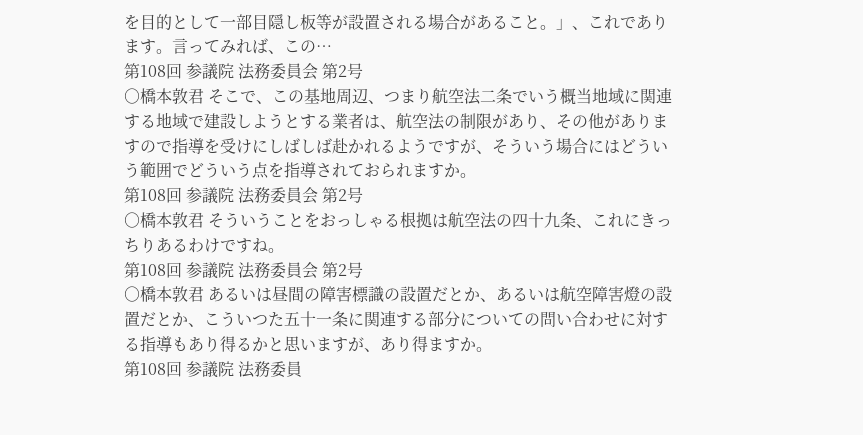を目的として一部目隠し板等が設置される場合があること。」、これであります。言ってみれば、この…
第108回 参議院 法務委員会 第2号
○橋本敦君 そこで、この基地周辺、つまり航空法二条でいう概当地域に関連する地域で建設しようとする業者は、航空法の制限があり、その他がありますので指導を受けにしばしば赴かれるようですが、そういう場合にはどういう範囲でどういう点を指導されておられますか。
第108回 参議院 法務委員会 第2号
○橋本敦君 そういうことをおっしゃる根拠は航空法の四十九条、これにきっちりあるわけですね。
第108回 参議院 法務委員会 第2号
○橋本敦君 あるいは昼間の障害標識の設置だとか、あるいは航空障害燈の設置だとか、こういつた五十一条に関連する部分についての問い合わせに対する指導もあり得るかと思いますが、あり得ますか。
第108回 参議院 法務委員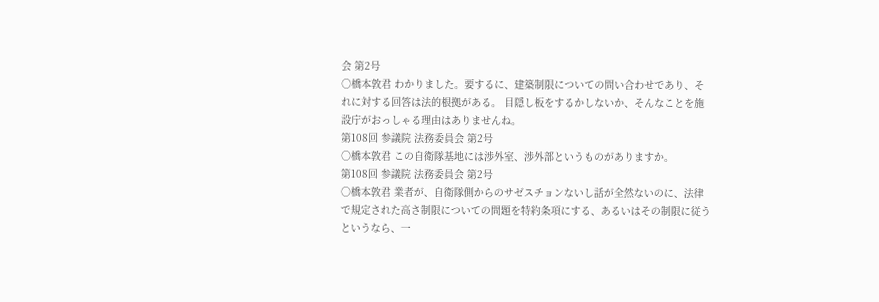会 第2号
○橋本敦君 わかりました。要するに、建築制限についての問い合わせであり、それに対する回答は法的根拠がある。 目隠し板をするかしないか、そんなことを施設庁がおっしゃる理由はありませんね。
第108回 参議院 法務委員会 第2号
○橋本敦君 この自衛隊基地には渉外室、渉外部というものがありますか。
第108回 参議院 法務委員会 第2号
○橋本敦君 業者が、自衛隊側からのサゼスチョンないし話が全然ないのに、法律で規定された高さ制限についての問題を特約条項にする、あるいはその制限に従うというなら、一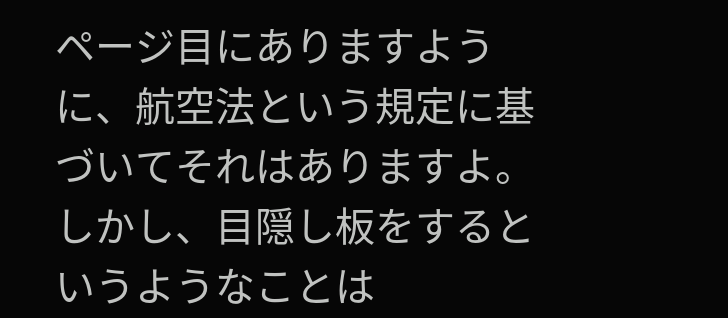ページ目にありますように、航空法という規定に基づいてそれはありますよ。しかし、目隠し板をするというようなことは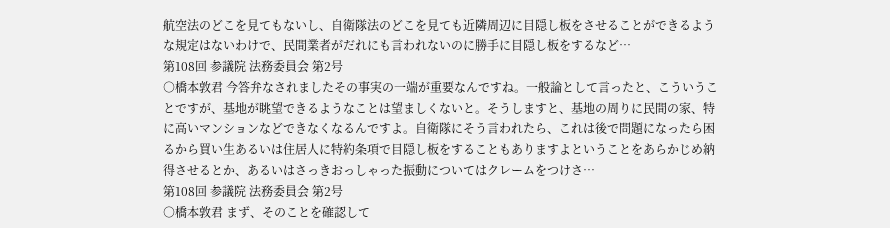航空法のどこを見てもないし、自衛隊法のどこを見ても近隣周辺に目隠し板をさせることができるような規定はないわけで、民間業者がだれにも言われないのに勝手に目隠し板をするなど…
第108回 参議院 法務委員会 第2号
○橋本敦君 今答弁なされましたその事実の一端が重要なんですね。一般論として言ったと、こういうことですが、基地が眺望できるようなことは望ましくないと。そうしますと、基地の周りに民間の家、特に高いマンションなどできなくなるんですよ。自衛隊にそう言われたら、これは後で問題になったら困るから買い生あるいは住居人に特約条項で目隠し板をすることもありますよということをあらかじめ納得させるとか、あるいはさっきおっしゃった振動についてはクレームをつけさ…
第108回 参議院 法務委員会 第2号
○橋本敦君 まず、そのことを確認して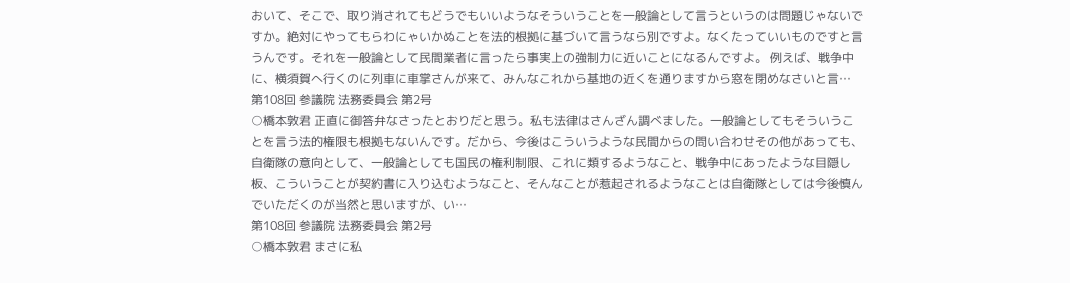おいて、そこで、取り消されてもどうでもいいようなそういうことを一般論として言うというのは問題じゃないですか。絶対にやってもらわにゃいかぬことを法的根拠に基づいて言うなら別ですよ。なくたっていいものですと言うんです。それを一般論として民間業者に言ったら事実上の強制力に近いことになるんですよ。 例えば、戦争中に、横須賀へ行くのに列車に車掌さんが来て、みんなこれから基地の近くを通りますから窓を閉めなさいと言…
第108回 参議院 法務委員会 第2号
○橋本敦君 正直に御答弁なさったとおりだと思う。私も法律はさんざん調べました。一般論としてもそういうことを言う法的権限も根拠もないんです。だから、今後はこういうような民間からの問い合わせその他があっても、自衛隊の意向として、一般論としても国民の権利制限、これに類するようなこと、戦争中にあったような目隠し板、こういうことが契約書に入り込むようなこと、そんなことが惹起されるようなことは自衛隊としては今後慎んでいただくのが当然と思いますが、い…
第108回 参議院 法務委員会 第2号
○橋本敦君 まさに私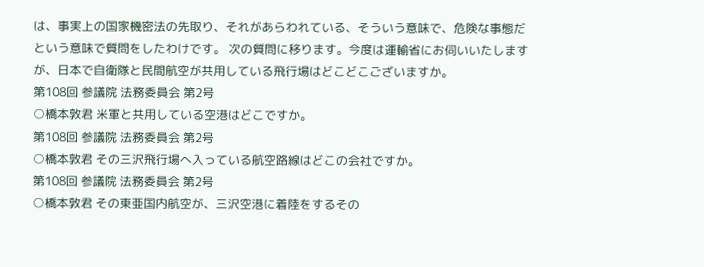は、事実上の国家機密法の先取り、それがあらわれている、そういう意味で、危険な事態だという意味で質問をしたわけです。 次の質問に移ります。今度は運輸省にお伺いいたしますが、日本で自衛隊と民間航空が共用している飛行場はどこどこございますか。
第108回 参議院 法務委員会 第2号
○橋本敦君 米軍と共用している空港はどこですか。
第108回 参議院 法務委員会 第2号
○橋本敦君 その三沢飛行場へ入っている航空路線はどこの会社ですか。
第108回 参議院 法務委員会 第2号
○橋本敦君 その東亜国内航空が、三沢空港に着陸をするその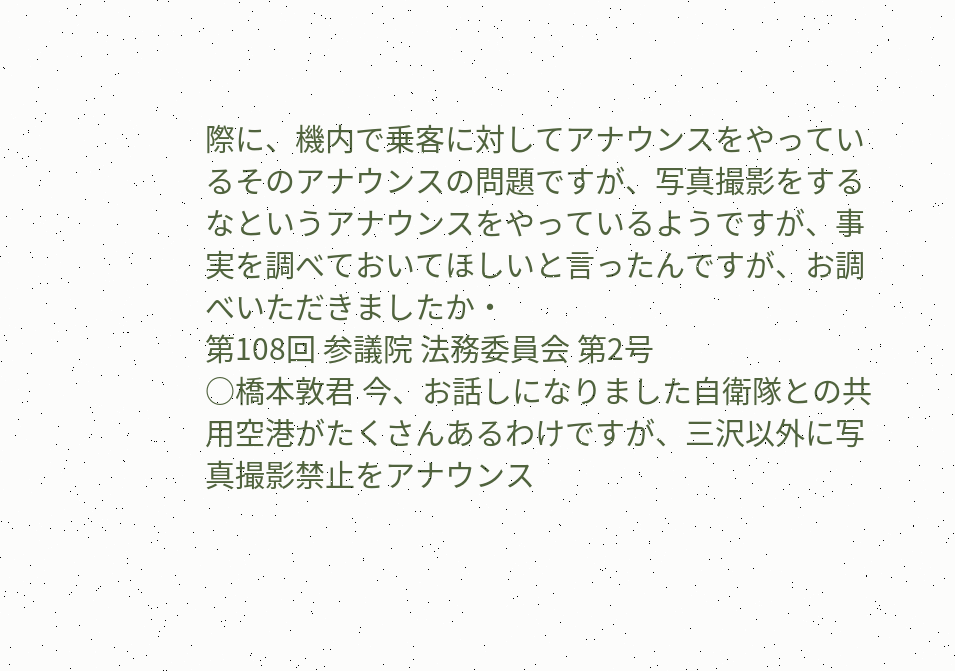際に、機内で乗客に対してアナウンスをやっているそのアナウンスの問題ですが、写真撮影をするなというアナウンスをやっているようですが、事実を調べておいてほしいと言ったんですが、お調べいただきましたか・
第108回 参議院 法務委員会 第2号
○橋本敦君 今、お話しになりました自衛隊との共用空港がたくさんあるわけですが、三沢以外に写真撮影禁止をアナウンス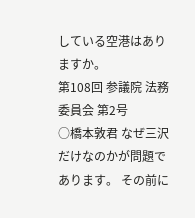している空港はありますか。
第108回 参議院 法務委員会 第2号
○橋本敦君 なぜ三沢だけなのかが問題であります。 その前に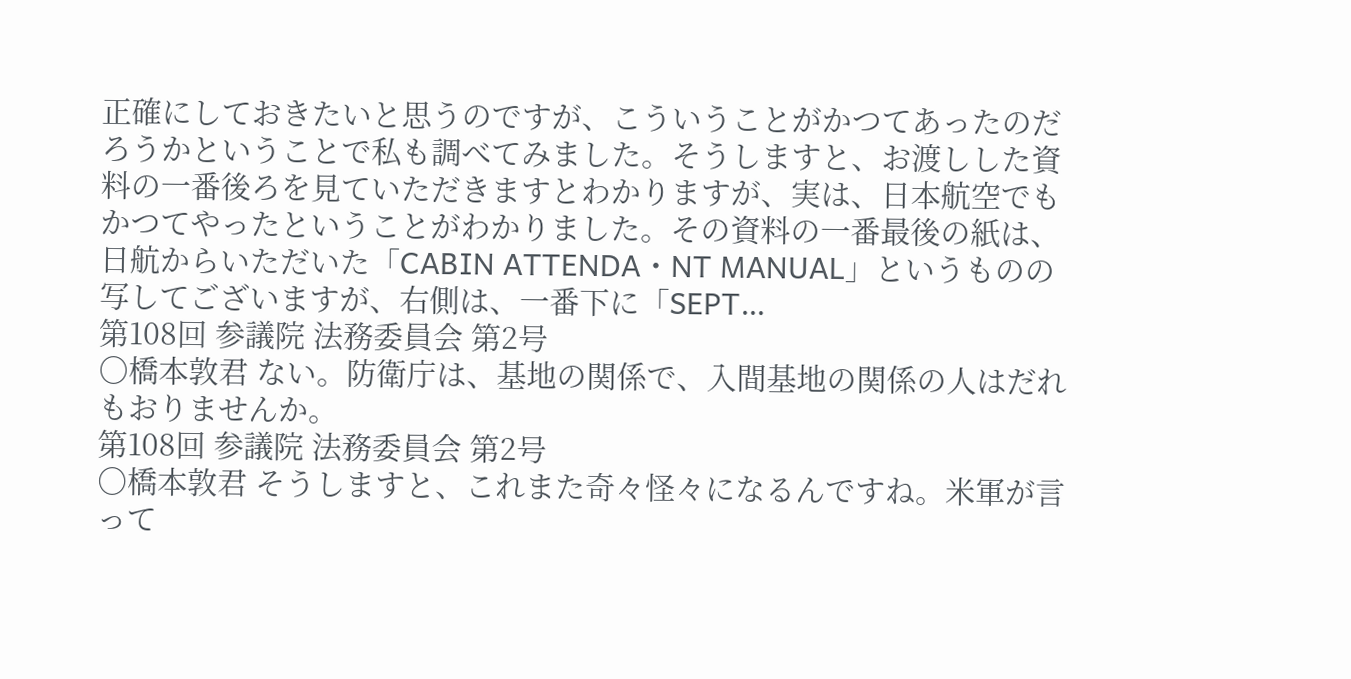正確にしておきたいと思うのですが、こういうことがかつてあったのだろうかということで私も調べてみました。そうしますと、お渡しした資料の一番後ろを見ていただきますとわかりますが、実は、日本航空でもかつてやったということがわかりました。その資料の一番最後の紙は、日航からいただいた「CABIN ATTENDA・NT MANUAL」というものの写してございますが、右側は、一番下に「SEPT…
第108回 参議院 法務委員会 第2号
○橋本敦君 ない。防衛庁は、基地の関係で、入間基地の関係の人はだれもおりませんか。
第108回 参議院 法務委員会 第2号
○橋本敦君 そうしますと、これまた奇々怪々になるんですね。米軍が言って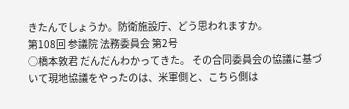きたんでしょうか。防衛施設庁、どう思われますか。
第108回 参議院 法務委員会 第2号
○橋本敦君 だんだんわかってきた。 その合同委員会の協議に基づいて現地協議をやったのは、米軍側と、こちら側は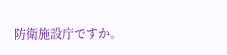防衛施設庁ですか。